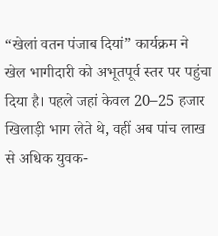“खेलां वतन पंजाब दियां” कार्यक्रम ने खेल भागीदारी को अभूतपूर्व स्तर पर पहुंचा दिया है। पहले जहां केवल 20–25 हजार खिलाड़ी भाग लेते थे, वहीं अब पांच लाख से अधिक युवक-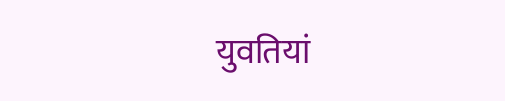युवतियां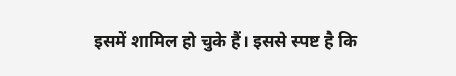इसमें शामिल हो चुके हैं। इससे स्पष्ट है कि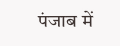पंजाब में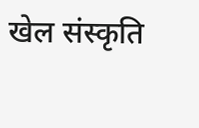खेल संस्कृति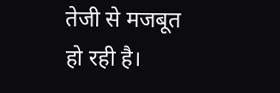तेजी से मजबूत हो रही है।